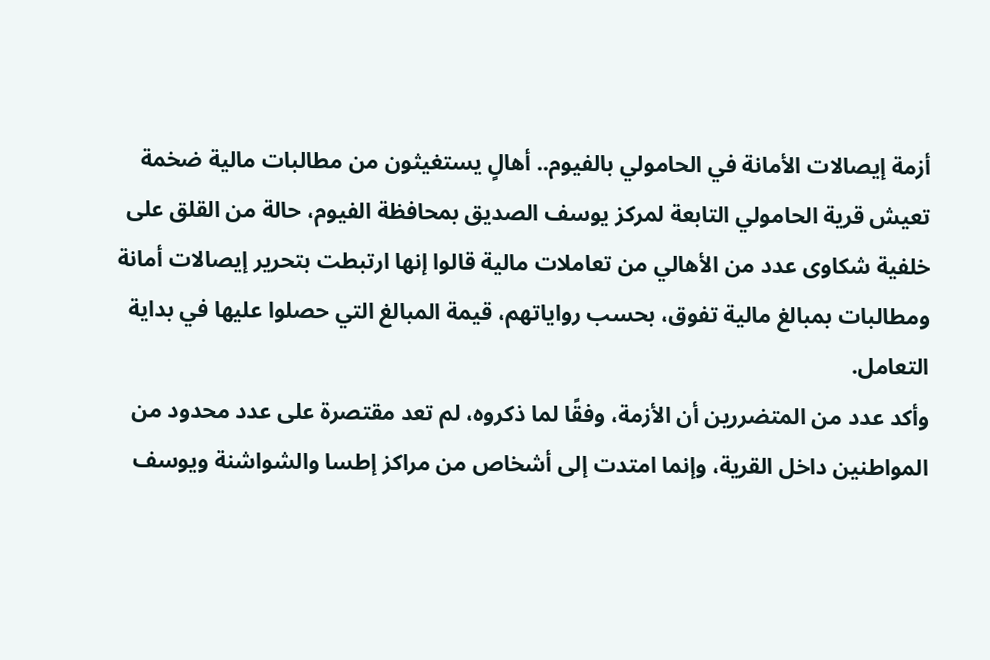أزمة إيصالات الأمانة في الحامولي بالفيوم.. أهالٍ يستغيثون من مطالبات مالية ضخمة
تعيش قرية الحامولي التابعة لمركز يوسف الصديق بمحافظة الفيوم، حالة من القلق على خلفية شكاوى عدد من الأهالي من تعاملات مالية قالوا إنها ارتبطت بتحرير إيصالات أمانة ومطالبات بمبالغ مالية تفوق، بحسب رواياتهم، قيمة المبالغ التي حصلوا عليها في بداية التعامل.
وأكد عدد من المتضررين أن الأزمة، وفقًا لما ذكروه، لم تعد مقتصرة على عدد محدود من المواطنين داخل القرية، وإنما امتدت إلى أشخاص من مراكز إطسا والشواشنة ويوسف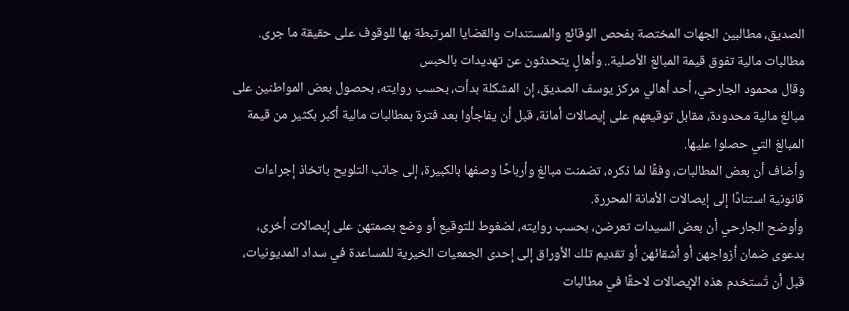الصديق، مطالبين الجهات المختصة بفحص الوقائع والمستندات والقضايا المرتبطة بها للوقوف على حقيقة ما جرى.
مطالبات مالية تفوق قيمة المبالغ الأصلية.. وأهالٍ يتحدثون عن تهديدات بالحبس
وقال محمود الجارحي، أحد أهالي مركز يوسف الصديق، إن المشكلة بدأت، بحسب روايته، بحصول بعض المواطنين على مبالغ مالية محدودة، مقابل توقيعهم على إيصالات أمانة، قبل أن يفاجأوا بعد فترة بمطالبات مالية أكبر بكثير من قيمة المبالغ التي حصلوا عليها.
وأضاف أن بعض المطالبات، وفقًا لما ذكره، تضمنت مبالغ وأرباحًا وصفها بالكبيرة، إلى جانب التلويح باتخاذ إجراءات قانونية استنادًا إلى إيصالات الأمانة المحررة.
وأوضح الجارحي أن بعض السيدات تعرضن، بحسب روايته، لضغوط للتوقيع أو وضع بصمتهن على إيصالات أخرى، بدعوى ضمان أزواجهن أو أشقائهن أو تقديم تلك الأوراق إلى إحدى الجمعيات الخيرية للمساعدة في سداد المديونيات، قبل أن تُستخدم هذه الإيصالات لاحقًا في مطالبات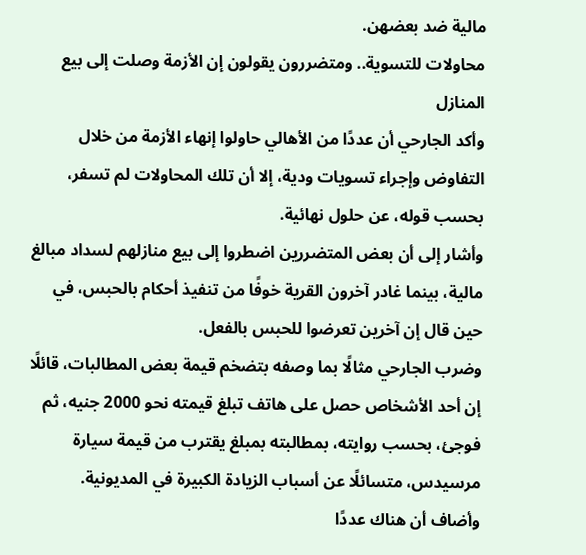مالية ضد بعضهن.
محاولات للتسوية.. ومتضررون يقولون إن الأزمة وصلت إلى بيع المنازل
وأكد الجارحي أن عددًا من الأهالي حاولوا إنهاء الأزمة من خلال التفاوض وإجراء تسويات ودية، إلا أن تلك المحاولات لم تسفر، بحسب قوله، عن حلول نهائية.
وأشار إلى أن بعض المتضررين اضطروا إلى بيع منازلهم لسداد مبالغ مالية، بينما غادر آخرون القرية خوفًا من تنفيذ أحكام بالحبس، في حين قال إن آخرين تعرضوا للحبس بالفعل.
وضرب الجارحي مثالًا بما وصفه بتضخم قيمة بعض المطالبات، قائلًا إن أحد الأشخاص حصل على هاتف تبلغ قيمته نحو 2000 جنيه، ثم فوجئ، بحسب روايته، بمطالبته بمبلغ يقترب من قيمة سيارة مرسيدس، متسائلًا عن أسباب الزيادة الكبيرة في المديونية.
وأضاف أن هناك عددًا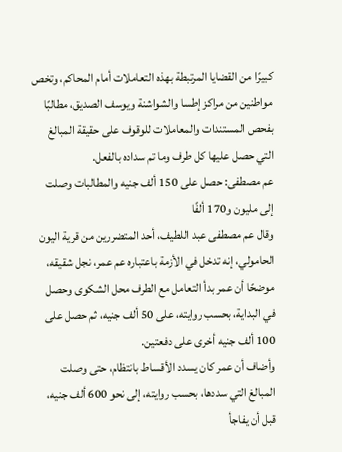كبيرًا من القضايا المرتبطة بهذه التعاملات أمام المحاكم، وتخص مواطنين من مراكز إطسا والشواشنة ويوسف الصديق، مطالبًا بفحص المستندات والمعاملات للوقوف على حقيقة المبالغ التي حصل عليها كل طرف وما تم سداده بالفعل.
عم مصطفى: حصل على 150 ألف جنيه والمطالبات وصلت إلى مليون و170 ألفًا
وقال عم مصطفى عبد اللطيف، أحد المتضررين من قرية اليون الحامولي، إنه تدخل في الأزمة باعتباره عم عمر، نجل شقيقه، موضحًا أن عمر بدأ التعامل مع الطرف محل الشكوى وحصل في البداية، بحسب روايته، على 50 ألف جنيه، ثم حصل على 100 ألف جنيه أخرى على دفعتين.
وأضاف أن عمر كان يسدد الأقساط بانتظام، حتى وصلت المبالغ التي سددها، بحسب روايته، إلى نحو 600 ألف جنيه، قبل أن يفاجأ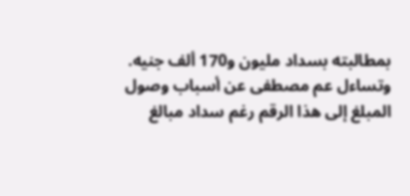بمطالبته بسداد مليون و170 ألف جنيه.
وتساءل عم مصطفى عن أسباب وصول المبلغ إلى هذا الرقم رغم سداد مبالغ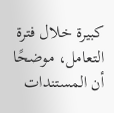كبيرة خلال فترة التعامل، موضحًا أن المستندات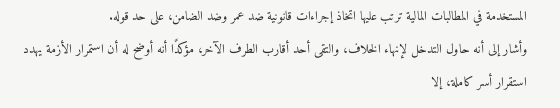المستخدمة في المطالبات المالية ترتب عليها اتخاذ إجراءات قانونية ضد عمر وضد الضامن، على حد قوله.
وأشار إلى أنه حاول التدخل لإنهاء الخلاف، والتقى أحد أقارب الطرف الآخر، مؤكدًا أنه أوضح له أن استمرار الأزمة يهدد استقرار أسر كاملة، إلا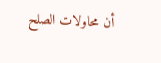أن محاولات الصلح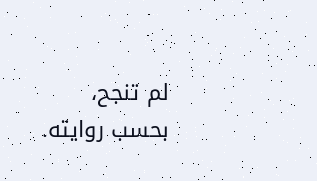لم تنجح، بحسب روايته.